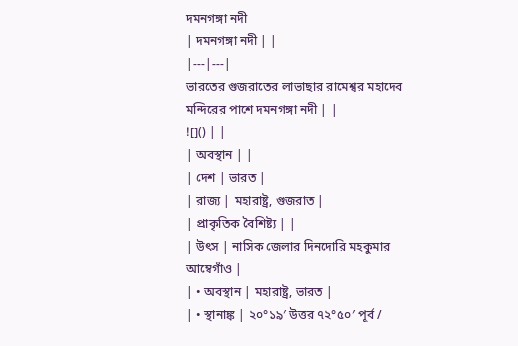দমনগঙ্গা নদী
| দমনগঙ্গা নদী | |
|---|---|
ভারতের গুজরাতের লাভাছার রামেশ্বর মহাদেব মন্দিরের পাশে দমনগঙ্গা নদী | |
![]() | |
| অবস্থান | |
| দেশ | ভারত |
| রাজ্য | মহারাষ্ট্র, গুজরাত |
| প্রাকৃতিক বৈশিষ্ট্য | |
| উৎস | নাসিক জেলার দিনদোরি মহকুমার আম্বেগাঁও |
| • অবস্থান | মহারাষ্ট্র, ভারত |
| • স্থানাঙ্ক | ২০°১৯′ উত্তর ৭২°৫০′ পূর্ব /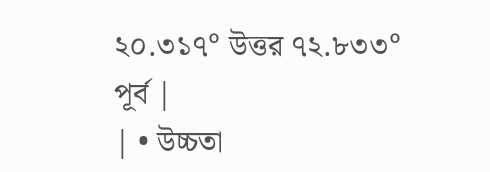২০.৩১৭° উত্তর ৭২.৮৩৩° পূর্ব |
| • উচ্চতা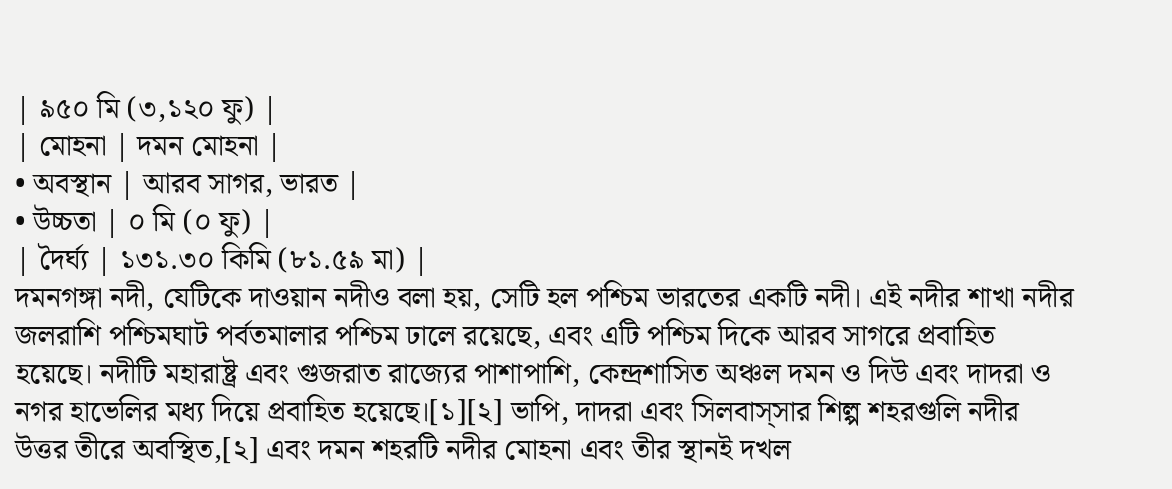| ৯৫০ মি (৩,১২০ ফু) |
| মোহনা | দমন মোহনা |
• অবস্থান | আরব সাগর, ভারত |
• উচ্চতা | ০ মি (০ ফু) |
| দৈর্ঘ্য | ১৩১.৩০ কিমি (৮১.৫৯ মা) |
দমনগঙ্গা নদী, যেটিকে দাওয়ান নদীও বলা হয়, সেটি হল পশ্চিম ভারতের একটি নদী। এই নদীর শাখা নদীর জলরাশি পশ্চিমঘাট পর্বতমালার পশ্চিম ঢালে রয়েছে, এবং এটি পশ্চিম দিকে আরব সাগরে প্রবাহিত হয়েছে। নদীটি মহারাষ্ট্র এবং গুজরাত রাজ্যের পাশাপাশি, কেন্দ্রশাসিত অঞ্চল দমন ও দিউ এবং দাদরা ও নগর হাভেলির মধ্য দিয়ে প্রবাহিত হয়েছে।[১][২] ভাপি, দাদরা এবং সিলবাস্সার শিল্প শহরগুলি নদীর উত্তর তীরে অবস্থিত,[২] এবং দমন শহরটি নদীর মোহনা এবং তীর স্থানই দখল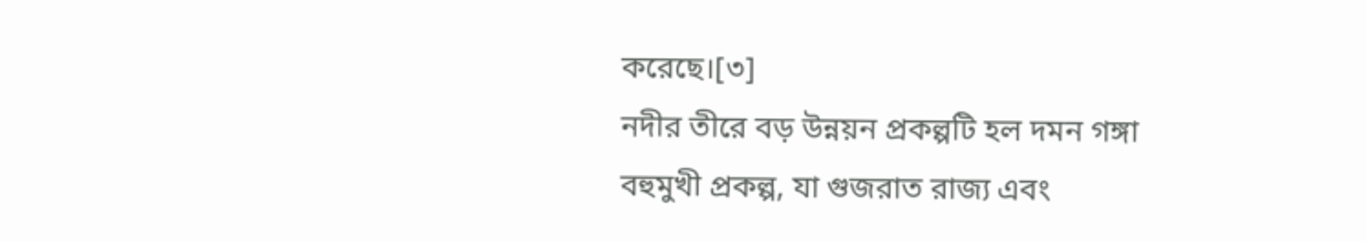করেছে।[৩]
নদীর তীরে বড় উন্নয়ন প্রকল্পটি হল দমন গঙ্গা বহুমুখী প্রকল্প, যা গুজরাত রাজ্য এবং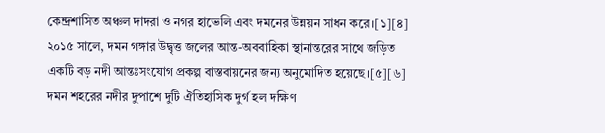কেন্দ্রশাসিত অঞ্চল দাদরা ও নগর হাভেলি এবং দমনের উন্নয়ন সাধন করে।[১][৪] ২০১৫ সালে, দমন গঙ্গার উদ্বৃত্ত জলের আন্ত-অববাহিকা স্থানান্তরের সাথে জড়িত একটি বড় নদী আন্তঃসংযোগ প্রকল্প বাস্তবায়নের জন্য অনুমোদিত হয়েছে।[৫][৬] দমন শহরের নদীর দুপাশে দুটি ঐতিহাসিক দুর্গ হল দক্ষিণ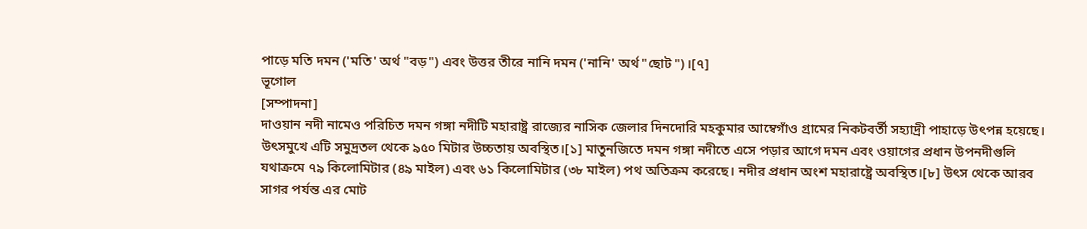পাড়ে মতি দমন ('মতি' অর্থ "বড়") এবং উত্তর তীরে নানি দমন ('নানি' অর্থ "ছোট")।[৭]
ভূগোল
[সম্পাদনা]
দাওয়ান নদী নামেও পরিচিত দমন গঙ্গা নদীটি মহারাষ্ট্র রাজ্যের নাসিক জেলার দিনদোরি মহকুমার আম্বেগাঁও গ্রামের নিকটবর্তী সহ্যাদ্রী পাহাড়ে উৎপন্ন হয়েছে। উৎসমুখে এটি সমুদ্রতল থেকে ৯৫০ মিটার উচ্চতায় অবস্থিত।[১] মাতুনজিতে দমন গঙ্গা নদীতে এসে পড়ার আগে দমন এবং ওয়াগের প্রধান উপনদীগুলি যথাক্রমে ৭৯ কিলোমিটার (৪৯ মাইল) এবং ৬১ কিলোমিটার (৩৮ মাইল) পথ অতিক্রম করেছে। নদীর প্রধান অংশ মহারাষ্ট্রে অবস্থিত।[৮] উৎস থেকে আরব সাগর পর্যন্ত এর মোট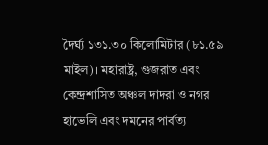দৈর্ঘ্য ১৩১.৩০ কিলোমিটার (৮১.৫৯ মাইল)। মহারাষ্ট্র, গুজরাত এবং কেন্দ্রশাসিত অঞ্চল দাদরা ও নগর হাভেলি এবং দমনের পার্বত্য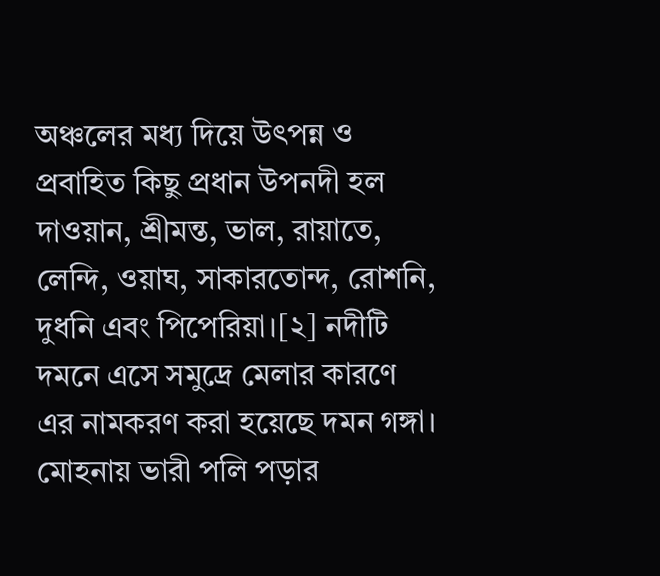অঞ্চলের মধ্য দিয়ে উৎপন্ন ও প্রবাহিত কিছু প্রধান উপনদী হল দাওয়ান, শ্রীমন্ত, ভাল, রায়াতে, লেন্দি, ওয়াঘ, সাকারতোন্দ, রোশনি, দুধনি এবং পিপেরিয়া।[২] নদীটি দমনে এসে সমুদ্রে মেলার কারণে এর নামকরণ করা হয়েছে দমন গঙ্গা। মোহনায় ভারী পলি পড়ার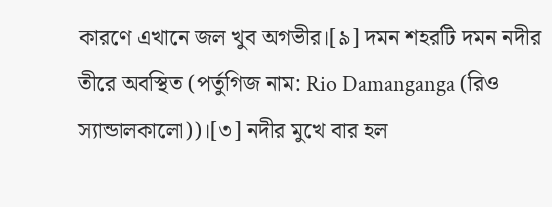কারণে এখানে জল খুব অগভীর।[৯] দমন শহরটি দমন নদীর তীরে অবস্থিত (পর্তুগিজ নাম: Rio Damanganga (রিও স্যান্ডালকালো))।[৩] নদীর মুখে বার হল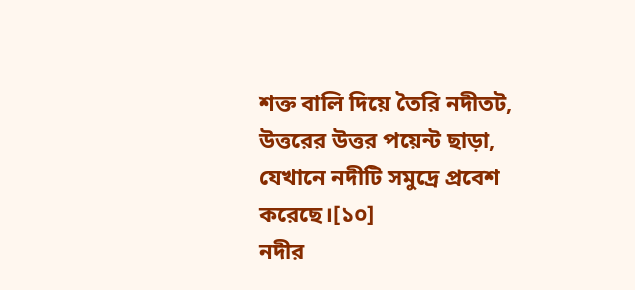শক্ত বালি দিয়ে তৈরি নদীতট, উত্তরের উত্তর পয়েন্ট ছাড়া, যেখানে নদীটি সমুদ্রে প্রবেশ করেছে।[১০]
নদীর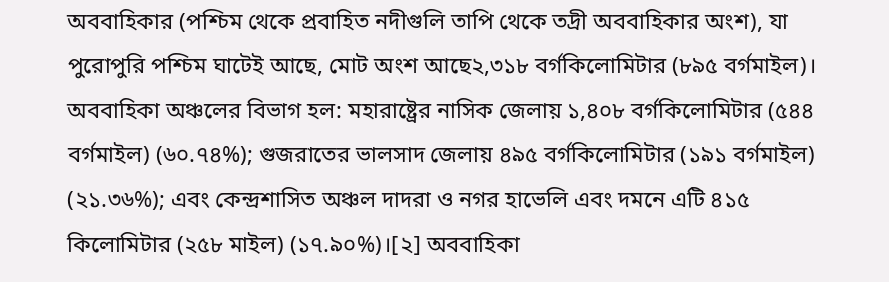অববাহিকার (পশ্চিম থেকে প্রবাহিত নদীগুলি তাপি থেকে তদ্রী অববাহিকার অংশ), যা পুরোপুরি পশ্চিম ঘাটেই আছে, মোট অংশ আছে২,৩১৮ বর্গকিলোমিটার (৮৯৫ বর্গমাইল)। অববাহিকা অঞ্চলের বিভাগ হল: মহারাষ্ট্রের নাসিক জেলায় ১,৪০৮ বর্গকিলোমিটার (৫৪৪ বর্গমাইল) (৬০.৭৪%); গুজরাতের ভালসাদ জেলায় ৪৯৫ বর্গকিলোমিটার (১৯১ বর্গমাইল) (২১.৩৬%); এবং কেন্দ্রশাসিত অঞ্চল দাদরা ও নগর হাভেলি এবং দমনে এটি ৪১৫ কিলোমিটার (২৫৮ মাইল) (১৭.৯০%)।[২] অববাহিকা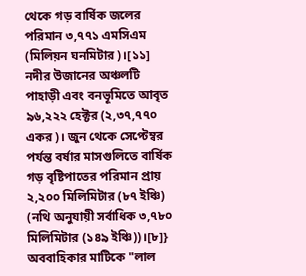থেকে গড় বার্ষিক জলের পরিমান ৩,৭৭১ এমসিএম (মিলিয়ন ঘনমিটার)।[১১] নদীর উজানের অঞ্চলটি পাহাড়ী এবং বনভূমিতে আবৃত ৯৬,২২২ হেক্টর (২,৩৭,৭৭০ একর)। জুন থেকে সেপ্টেম্বর পর্যন্ত বর্ষার মাসগুলিতে বার্ষিক গড় বৃষ্টিপাতের পরিমান প্রায় ২,২০০ মিলিমিটার (৮৭ ইঞ্চি) (নথি অনুযায়ী সর্বাধিক ৩,৭৮০ মিলিমিটার (১৪৯ ইঞ্চি))।[৮]} অববাহিকার মাটিকে "লাল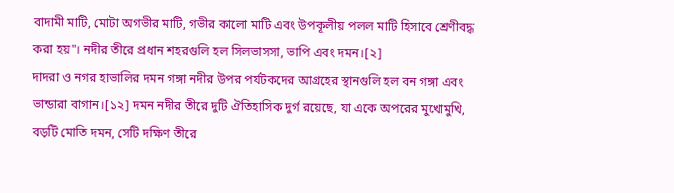বাদামী মাটি, মোটা অগভীর মাটি, গভীর কালো মাটি এবং উপকূলীয় পলল মাটি হিসাবে শ্রেণীবদ্ধ করা হয়"। নদীর তীরে প্রধান শহরগুলি হল সিলভাসসা, ভাপি এবং দমন।[২]
দাদরা ও নগর হাভালির দমন গঙ্গা নদীর উপর পর্যটকদের আগ্রহের স্থানগুলি হল বন গঙ্গা এবং ভান্ডারা বাগান।[১২] দমন নদীর তীরে দুটি ঐতিহাসিক দুর্গ রয়েছে, যা একে অপরের মুখোমুখি, বড়টি মোতি দমন, সেটি দক্ষিণ তীরে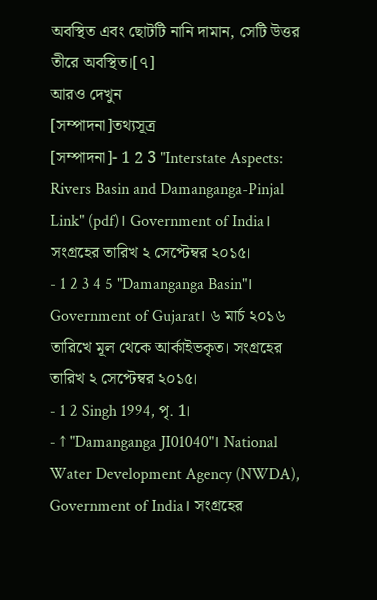অবস্থিত এবং ছোটটি নানি দামান, সেটি উত্তর তীরে অবস্থিত।[৭]
আরও দেখুন
[সম্পাদনা]তথ্যসূত্র
[সম্পাদনা]- 1 2 3 "Interstate Aspects: Rivers Basin and Damanganga-Pinjal Link" (pdf)। Government of India। সংগ্রহের তারিখ ২ সেপ্টেম্বর ২০১৫।
- 1 2 3 4 5 "Damanganga Basin"। Government of Gujarat। ৬ মার্চ ২০১৬ তারিখে মূল থেকে আর্কাইভকৃত। সংগ্রহের তারিখ ২ সেপ্টেম্বর ২০১৫।
- 1 2 Singh 1994, পৃ. 1।
- ↑ "Damanganga JI01040"। National Water Development Agency (NWDA), Government of India। সংগ্রহের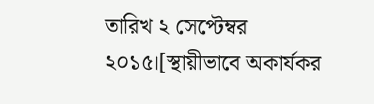তারিখ ২ সেপ্টেম্বর ২০১৫।[স্থায়ীভাবে অকার্যকর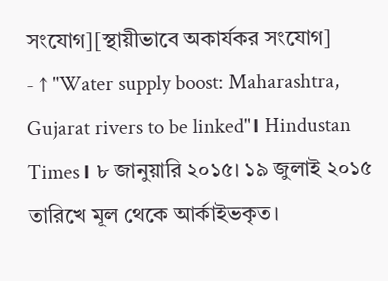সংযোগ][স্থায়ীভাবে অকার্যকর সংযোগ]
- ↑ "Water supply boost: Maharashtra, Gujarat rivers to be linked"। Hindustan Times। ৮ জানুয়ারি ২০১৫। ১৯ জুলাই ২০১৫ তারিখে মূল থেকে আর্কাইভকৃত।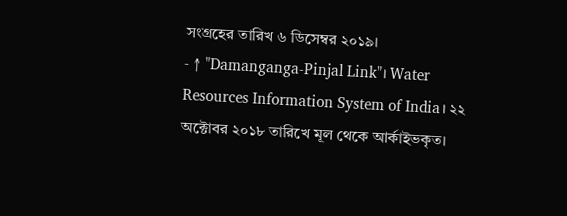সংগ্রহের তারিখ ৬ ডিসেম্বর ২০১৯।
- ↑ "Damanganga-Pinjal Link"। Water Resources Information System of India। ২২ অক্টোবর ২০১৮ তারিখে মূল থেকে আর্কাইভকৃত।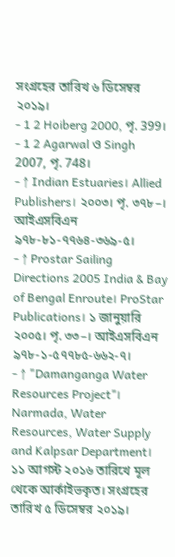সংগ্রহের তারিখ ৬ ডিসেম্বর ২০১৯।
- 1 2 Hoiberg 2000, পৃ. 399।
- 1 2 Agarwal ও Singh 2007, পৃ. 748।
- ↑ Indian Estuaries। Allied Publishers। ২০০৩। পৃ. ৩৭৮–। আইএসবিএন ৯৭৮-৮১-৭৭৬৪-৩৬৯-৫।
- ↑ Prostar Sailing Directions 2005 India & Bay of Bengal Enroute। ProStar Publications। ১ জানুয়ারি ২০০৫। পৃ. ৩৩–। আইএসবিএন ৯৭৮-১-৫৭৭৮৫-৬৬২-৭।
- ↑ "Damanganga Water Resources Project"। Narmada, Water Resources, Water Supply and Kalpsar Department। ১১ আগস্ট ২০১৬ তারিখে মূল থেকে আর্কাইভকৃত। সংগ্রহের তারিখ ৫ ডিসেম্বর ২০১৯।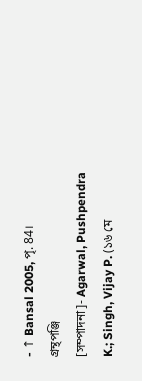- ↑ Bansal 2005, পৃ. 84।
গ্রন্থপঞ্জি
[সম্পাদনা]- Agarwal, Pushpendra K.; Singh, Vijay P. (১৬ মে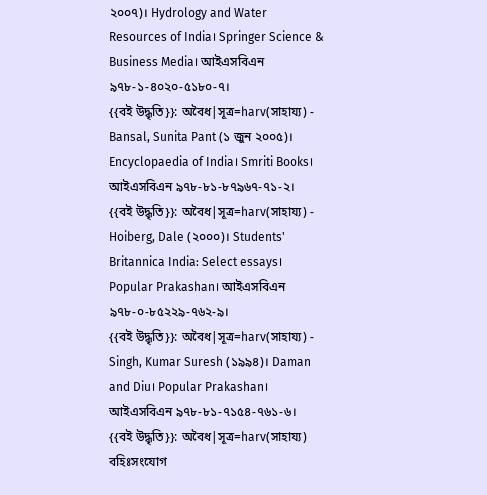২০০৭)। Hydrology and Water Resources of India। Springer Science & Business Media। আইএসবিএন ৯৭৮-১-৪০২০-৫১৮০-৭।
{{বই উদ্ধৃতি}}: অবৈধ|সূত্র=harv(সাহায্য) - Bansal, Sunita Pant (১ জুন ২০০৫)। Encyclopaedia of India। Smriti Books। আইএসবিএন ৯৭৮-৮১-৮৭৯৬৭-৭১-২।
{{বই উদ্ধৃতি}}: অবৈধ|সূত্র=harv(সাহায্য) - Hoiberg, Dale (২০০০)। Students' Britannica India: Select essays। Popular Prakashan। আইএসবিএন ৯৭৮-০-৮৫২২৯-৭৬২-৯।
{{বই উদ্ধৃতি}}: অবৈধ|সূত্র=harv(সাহায্য) - Singh, Kumar Suresh (১৯৯৪)। Daman and Diu। Popular Prakashan। আইএসবিএন ৯৭৮-৮১-৭১৫৪-৭৬১-৬।
{{বই উদ্ধৃতি}}: অবৈধ|সূত্র=harv(সাহায্য)
বহিঃসংযোগ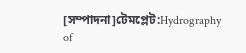[সম্পাদনা]টেমপ্লেট:Hydrography of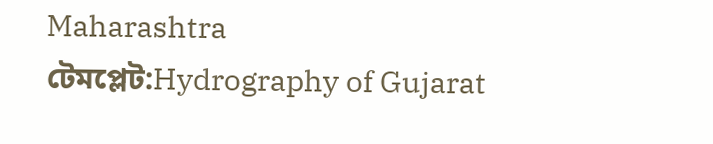Maharashtra টেমপ্লেট:Hydrography of Gujarat